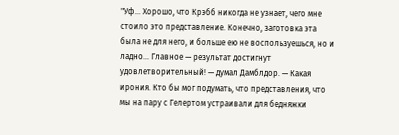"Уф… Хорошо, что Крэбб никогда не узнает, чего мне стоило это представление. Конечно, заготовка эта была не для него, и больше ею не воспользуешься, но и ладно… Главное — результат достигнут удовлетворительный! — думал Дамблдор. — Какая ирония. Кто бы мог подумать, что представления, что мы на пару с Гелертом устраивали для бедняжки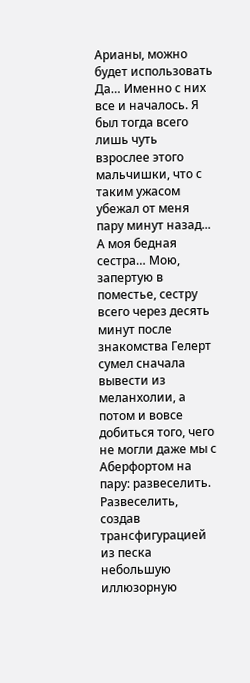Арианы, можно будет использовать
Да… Именно с них все и началось. Я был тогда всего лишь чуть взрослее этого мальчишки, что с таким ужасом убежал от меня пару минут назад... А моя бедная сестра… Мою, запертую в поместье, сестру всего через десять минут после знакомства Гелерт сумел сначала вывести из меланхолии, а потом и вовсе добиться того, чего не могли даже мы с Аберфортом на пару: развеселить. Развеселить, создав трансфигурацией из песка небольшую иллюзорную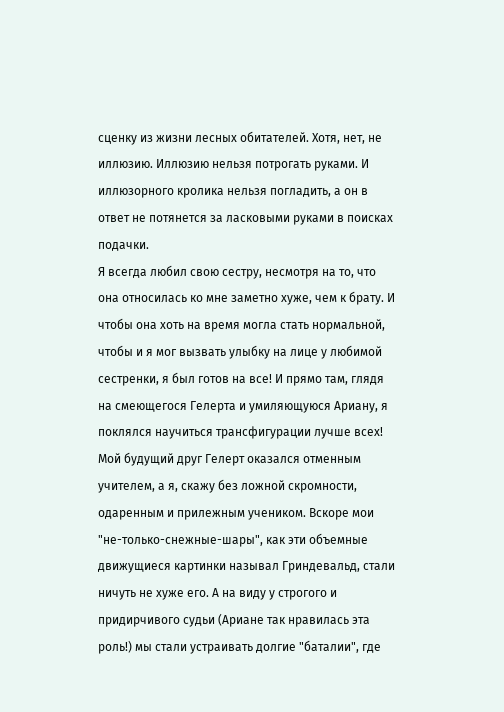сценку из жизни лесных обитателей. Хотя, нет, не иллюзию. Иллюзию нельзя потрогать руками. И иллюзорного кролика нельзя погладить, а он в ответ не потянется за ласковыми руками в поисках подачки.
Я всегда любил свою сестру, несмотря на то, что она относилась ко мне заметно хуже, чем к брату. И чтобы она хоть на время могла стать нормальной, чтобы и я мог вызвать улыбку на лице у любимой сестренки, я был готов на все! И прямо там, глядя на смеющегося Гелерта и умиляющуюся Ариану, я поклялся научиться трансфигурации лучше всех!
Мой будущий друг Гелерт оказался отменным учителем, а я, скажу без ложной скромности, одаренным и прилежным учеником. Вскоре мои "не-только-снежные-шары", как эти объемные движущиеся картинки называл Гриндевальд, стали ничуть не хуже его. А на виду у строгого и придирчивого судьи (Ариане так нравилась эта роль!) мы стали устраивать долгие "баталии", где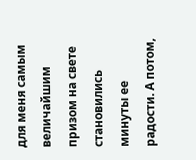для меня самым величайшим призом на свете становились минуты ее радости. А потом,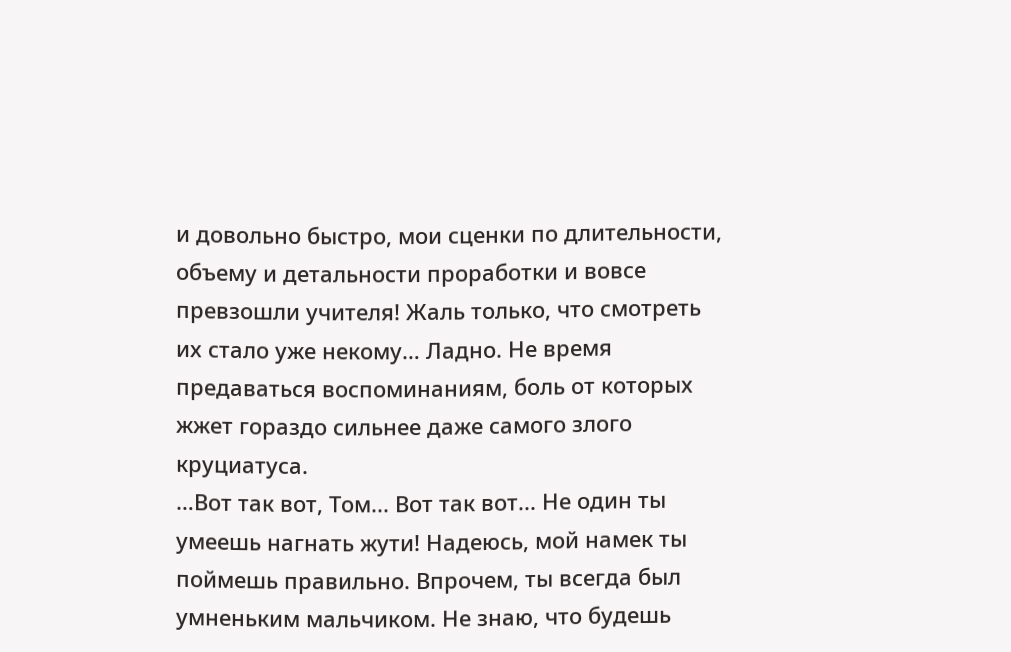и довольно быстро, мои сценки по длительности, объему и детальности проработки и вовсе превзошли учителя! Жаль только, что смотреть их стало уже некому… Ладно. Не время предаваться воспоминаниям, боль от которых жжет гораздо сильнее даже самого злого круциатуса.
…Вот так вот, Том... Вот так вот... Не один ты умеешь нагнать жути! Надеюсь, мой намек ты поймешь правильно. Впрочем, ты всегда был умненьким мальчиком. Не знаю, что будешь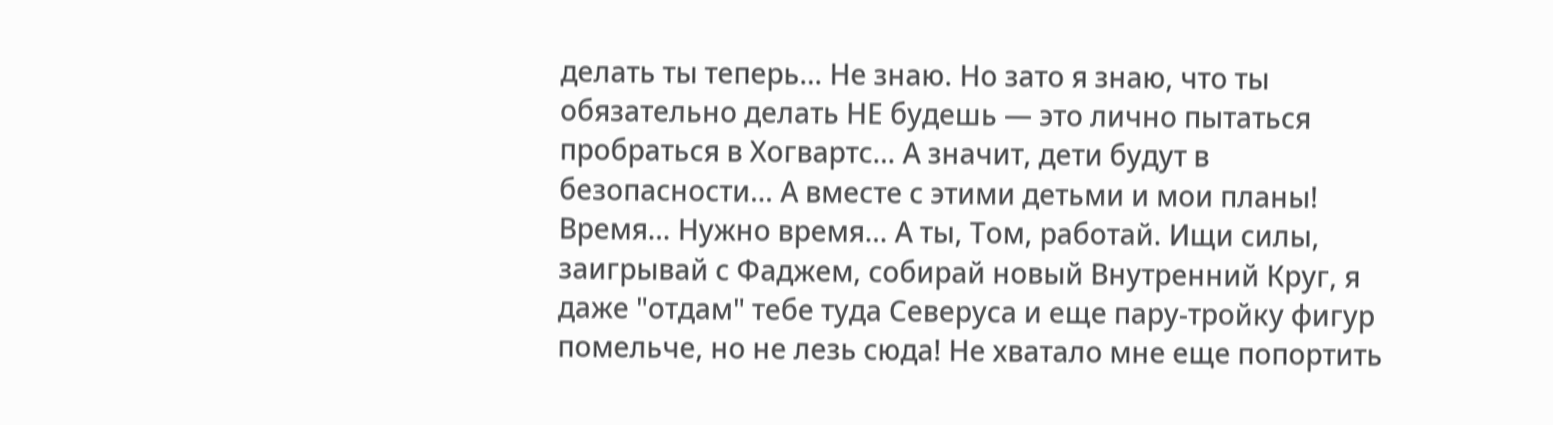делать ты теперь… Не знаю. Но зато я знаю, что ты обязательно делать НЕ будешь — это лично пытаться пробраться в Хогвартс… А значит, дети будут в безопасности… А вместе с этими детьми и мои планы! Время… Нужно время… А ты, Том, работай. Ищи силы, заигрывай с Фаджем, собирай новый Внутренний Круг, я даже "отдам" тебе туда Северуса и еще пару-тройку фигур помельче, но не лезь сюда! Не хватало мне еще попортить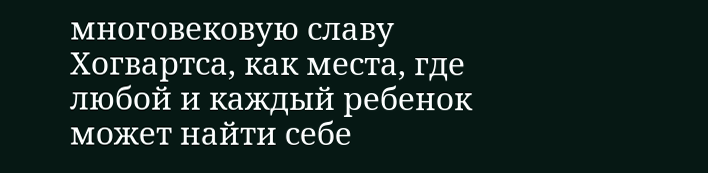многовековую славу Хогвартса, как места, где любой и каждый ребенок может найти себе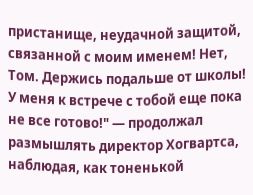пристанище, неудачной защитой, связанной с моим именем! Нет, Том. Держись подальше от школы! У меня к встрече с тобой еще пока не все готово!" — продолжал размышлять директор Хогвартса, наблюдая, как тоненькой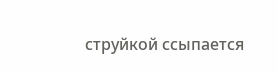струйкой ссыпается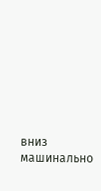вниз машинально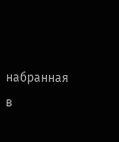набранная в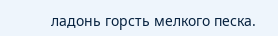ладонь горсть мелкого песка.